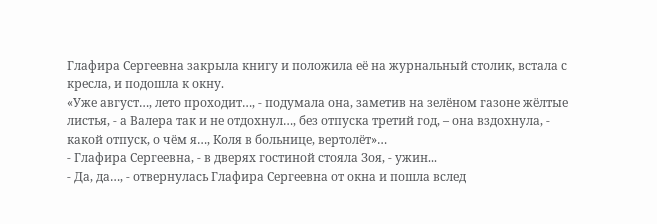Глафира Сергеевна закрыла книгу и положила её на журнальный столик, встала с кресла, и подошла к окну.
«Уже август…, лето проходит…, - подумала она, заметив на зелёном газоне жёлтые листья, - а Валера так и не отдохнул…, без отпуска третий год, – она вздохнула, - какой отпуск, о чём я…, Коля в больнице, вертолёт»…
- Глафира Сергеевна, - в дверях гостиной стояла Зоя, - ужин...
- Да, да…, - отвернулась Глафира Сергеевна от окна и пошла вслед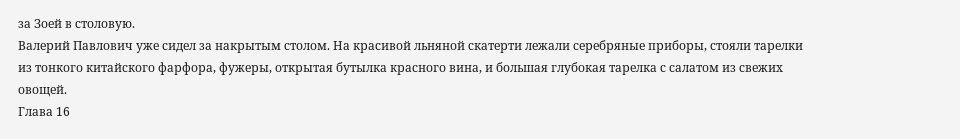за Зоей в столовую.
Валерий Павлович уже сидел за накрытым столом. На красивой льняной скатерти лежали серебряные приборы, стояли тарелки из тонкого китайского фарфора, фужеры, открытая бутылка красного вина, и большая глубокая тарелка с салатом из свежих овощей.
Глава 16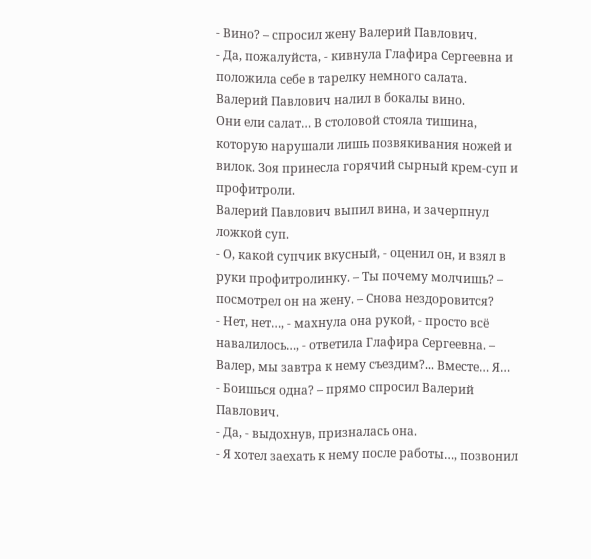- Вино? – спросил жену Валерий Павлович.
- Да, пожалуйста, - кивнула Глафира Сергеевна и положила себе в тарелку немного салата.
Валерий Павлович налил в бокалы вино.
Они ели салат… В столовой стояла тишина, которую нарушали лишь позвякивания ножей и вилок. Зоя принесла горячий сырный крем-суп и профитроли.
Валерий Павлович выпил вина, и зачерпнул ложкой суп.
- О, какой супчик вкусный, - оценил он, и взял в руки профитролинку. – Ты почему молчишь? – посмотрел он на жену. – Снова нездоровится?
- Нет, нет…, - махнула она рукой, - просто всё навалилось…, - ответила Глафира Сергеевна. – Валер, мы завтра к нему съездим?... Вместе… Я…
- Боишься одна? – прямо спросил Валерий Павлович.
- Да, - выдохнув, призналась она.
- Я хотел заехать к нему после работы…, позвонил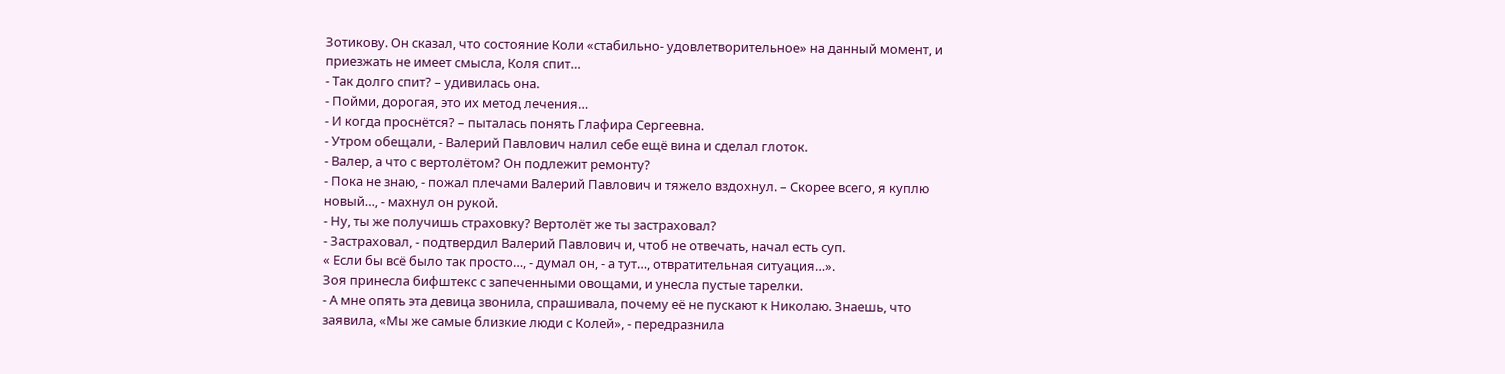Зотикову. Он сказал, что состояние Коли «стабильно- удовлетворительное» на данный момент, и приезжать не имеет смысла, Коля спит…
- Так долго спит? – удивилась она.
- Пойми, дорогая, это их метод лечения…
- И когда проснётся? – пыталась понять Глафира Сергеевна.
- Утром обещали, - Валерий Павлович налил себе ещё вина и сделал глоток.
- Валер, а что с вертолётом? Он подлежит ремонту?
- Пока не знаю, - пожал плечами Валерий Павлович и тяжело вздохнул. – Скорее всего, я куплю новый…, - махнул он рукой.
- Ну, ты же получишь страховку? Вертолёт же ты застраховал?
- Застраховал, - подтвердил Валерий Павлович и, чтоб не отвечать, начал есть суп.
« Если бы всё было так просто…, - думал он, - а тут…, отвратительная ситуация…».
Зоя принесла бифштекс с запеченными овощами, и унесла пустые тарелки.
- А мне опять эта девица звонила, спрашивала, почему её не пускают к Николаю. Знаешь, что заявила, «Мы же самые близкие люди с Колей», - передразнила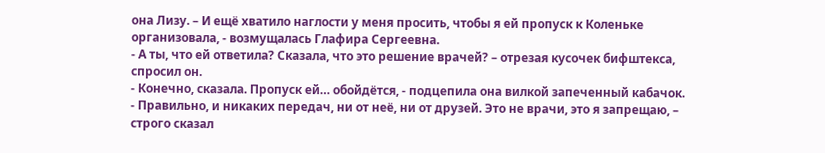она Лизу. – И ещё хватило наглости у меня просить, чтобы я ей пропуск к Коленьке организовала, - возмущалась Глафира Сергеевна.
- А ты, что ей ответила? Сказала, что это решение врачей? – отрезая кусочек бифштекса, спросил он.
- Конечно, сказала. Пропуск ей… обойдётся, - подцепила она вилкой запеченный кабачок.
- Правильно, и никаких передач, ни от неё, ни от друзей. Это не врачи, это я запрещаю, – строго сказал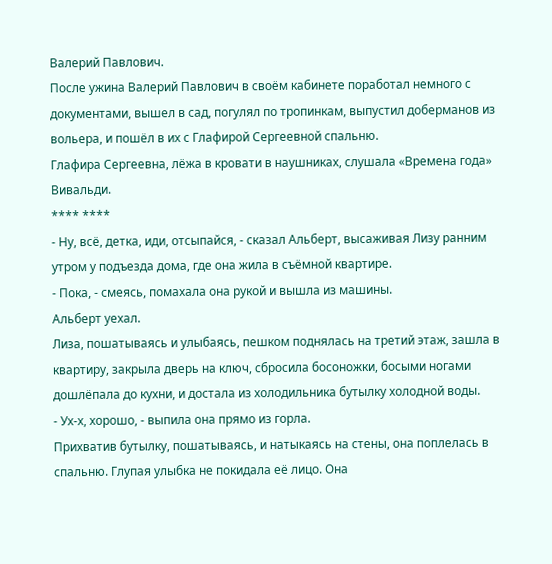Валерий Павлович.
После ужина Валерий Павлович в своём кабинете поработал немного с документами, вышел в сад, погулял по тропинкам, выпустил доберманов из вольера, и пошёл в их с Глафирой Сергеевной спальню.
Глафира Сергеевна, лёжа в кровати в наушниках, слушала «Времена года» Вивальди.
**** ****
- Ну, всё, детка, иди, отсыпайся, - сказал Альберт, высаживая Лизу ранним утром у подъезда дома, где она жила в съёмной квартире.
- Пока, - смеясь, помахала она рукой и вышла из машины.
Альберт уехал.
Лиза, пошатываясь и улыбаясь, пешком поднялась на третий этаж, зашла в квартиру, закрыла дверь на ключ, сбросила босоножки, босыми ногами дошлёпала до кухни, и достала из холодильника бутылку холодной воды.
- Ух-х, хорошо, - выпила она прямо из горла.
Прихватив бутылку, пошатываясь, и натыкаясь на стены, она поплелась в спальню. Глупая улыбка не покидала её лицо. Она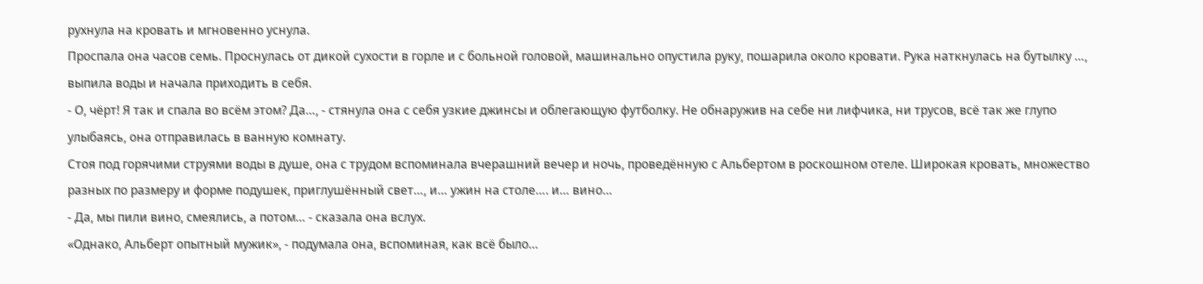рухнула на кровать и мгновенно уснула.
Проспала она часов семь. Проснулась от дикой сухости в горле и с больной головой, машинально опустила руку, пошарила около кровати. Рука наткнулась на бутылку …, выпила воды и начала приходить в себя.
- О, чёрт! Я так и спала во всём этом? Да…, - стянула она с себя узкие джинсы и облегающую футболку. Не обнаружив на себе ни лифчика, ни трусов, всё так же глупо улыбаясь, она отправилась в ванную комнату.
Стоя под горячими струями воды в душе, она с трудом вспоминала вчерашний вечер и ночь, проведённую с Альбертом в роскошном отеле. Широкая кровать, множество разных по размеру и форме подушек, приглушённый свет…, и… ужин на столе…. и… вино…
- Да, мы пили вино, смеялись, а потом… - сказала она вслух.
«Однако, Альберт опытный мужик», - подумала она, вспоминая, как всё было…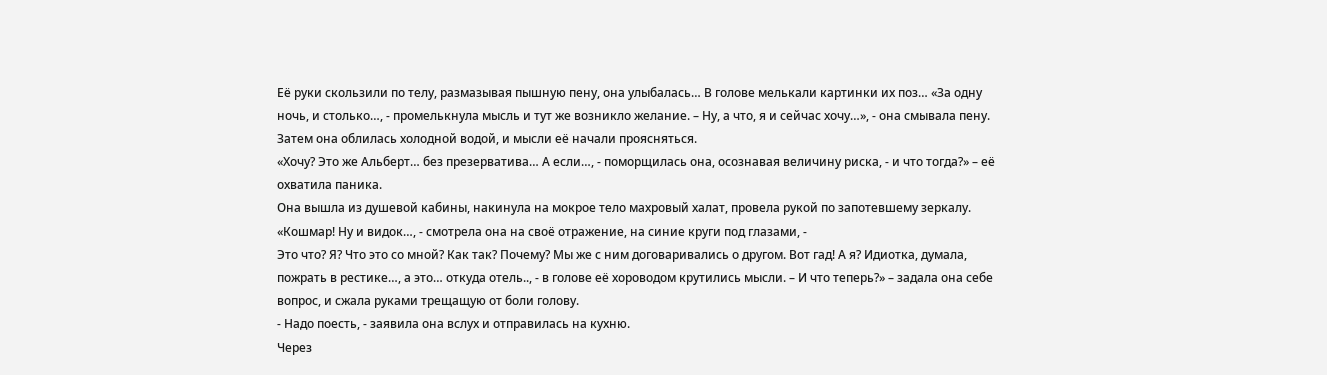Её руки скользили по телу, размазывая пышную пену, она улыбалась… В голове мелькали картинки их поз… «За одну ночь, и столько…, - промелькнула мысль и тут же возникло желание. – Ну, а что, я и сейчас хочу…», - она смывала пену.
Затем она облилась холодной водой, и мысли её начали проясняться.
«Хочу? Это же Альберт… без презерватива… А если…, - поморщилась она, осознавая величину риска, - и что тогда?» – её охватила паника.
Она вышла из душевой кабины, накинула на мокрое тело махровый халат, провела рукой по запотевшему зеркалу.
«Кошмар! Ну и видок…, - смотрела она на своё отражение, на синие круги под глазами, -
Это что? Я? Что это со мной? Как так? Почему? Мы же с ним договаривались о другом. Вот гад! А я? Идиотка, думала, пожрать в рестике…, а это… откуда отель.., - в голове её хороводом крутились мысли. – И что теперь?» – задала она себе вопрос, и сжала руками трещащую от боли голову.
- Надо поесть, - заявила она вслух и отправилась на кухню.
Через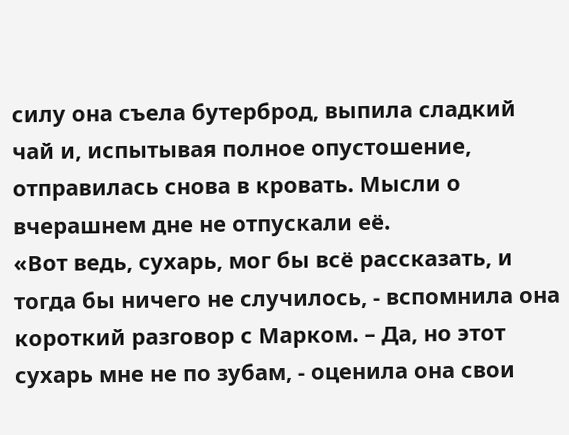силу она съела бутерброд, выпила сладкий чай и, испытывая полное опустошение, отправилась снова в кровать. Мысли о вчерашнем дне не отпускали её.
«Вот ведь, сухарь, мог бы всё рассказать, и тогда бы ничего не случилось, - вспомнила она короткий разговор с Марком. – Да, но этот сухарь мне не по зубам, - оценила она свои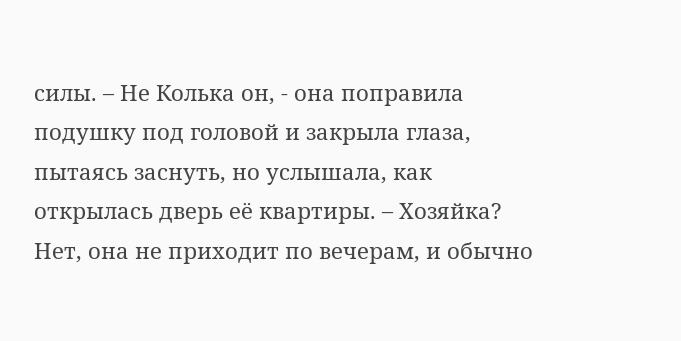силы. – Не Колька он, - она поправила подушку под головой и закрыла глаза, пытаясь заснуть, но услышала, как открылась дверь её квартиры. – Хозяйка? Нет, она не приходит по вечерам, и обычно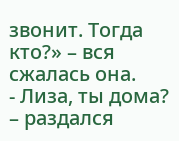звонит. Тогда кто?» – вся сжалась она.
- Лиза, ты дома? – раздался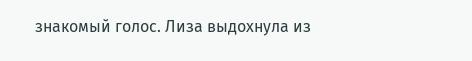знакомый голос. Лиза выдохнула из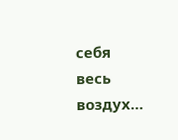себя весь воздух…